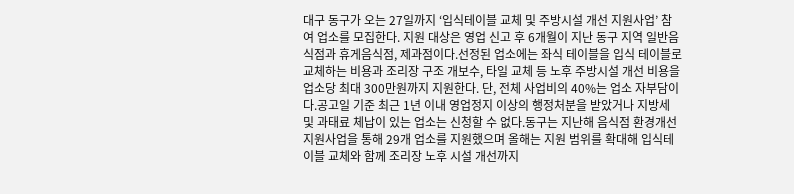대구 동구가 오는 27일까지 ‘입식테이블 교체 및 주방시설 개선 지원사업’ 참여 업소를 모집한다. 지원 대상은 영업 신고 후 6개월이 지난 동구 지역 일반음식점과 휴게음식점, 제과점이다.선정된 업소에는 좌식 테이블을 입식 테이블로 교체하는 비용과 조리장 구조 개보수, 타일 교체 등 노후 주방시설 개선 비용을 업소당 최대 300만원까지 지원한다. 단, 전체 사업비의 40%는 업소 자부담이다.공고일 기준 최근 1년 이내 영업정지 이상의 행정처분을 받았거나 지방세 및 과태료 체납이 있는 업소는 신청할 수 없다.동구는 지난해 음식점 환경개선 지원사업을 통해 29개 업소를 지원했으며 올해는 지원 범위를 확대해 입식테이블 교체와 함께 조리장 노후 시설 개선까지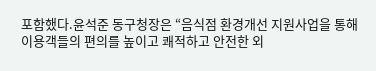포함했다.윤석준 동구청장은 “음식점 환경개선 지원사업을 통해 이용객들의 편의를 높이고 쾌적하고 안전한 외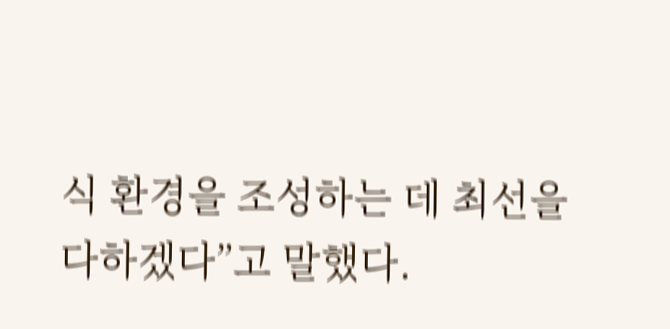식 환경을 조성하는 데 최선을 다하겠다”고 말했다.